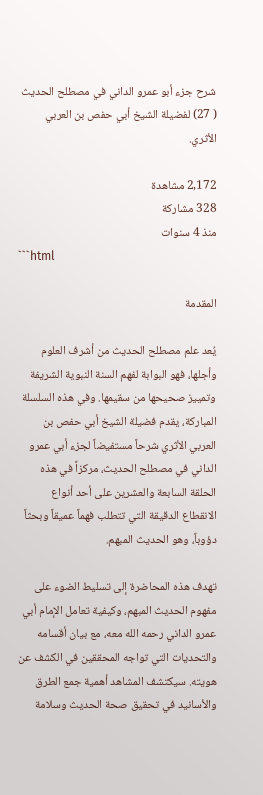شرح جزء أبو عمرو الداني في مصطلح الحديث ( 27) لفضيلة الشيخ أبي حفص بن العربي الأثري.

2,172 مشاهدة
328 مشاركة
منذ 4 سنوات
```html

المقدمة

يُعد علم مصطلح الحديث من أشرف العلوم وأجلها، فهو البوابة لفهم السنة النبوية الشريفة وتمييز صحيحها من سقيمها. وفي هذه السلسلة المباركة، يقدم فضيلة الشيخ أبي حفص بن العربي الأثري شرحاً مستفيضاً لجزء أبي عمرو الداني في مصطلح الحديث، مركزاً في هذه الحلقة السابعة والعشرين على أحد أنواع الانقطاع الدقيقة التي تتطلب فهماً عميقاً وبحثاً دؤوباً، وهو الحديث المبهم.

تهدف هذه المحاضرة إلى تسليط الضوء على مفهوم الحديث المبهم، وكيفية تعامل الإمام أبي عمرو الداني رحمه الله معه، مع بيان أقسامه والتحديات التي تواجه المحققين في الكشف عن هويته. سيكتشف المشاهد أهمية جمع الطرق والأسانيد في تحقيق صحة الحديث وسلامة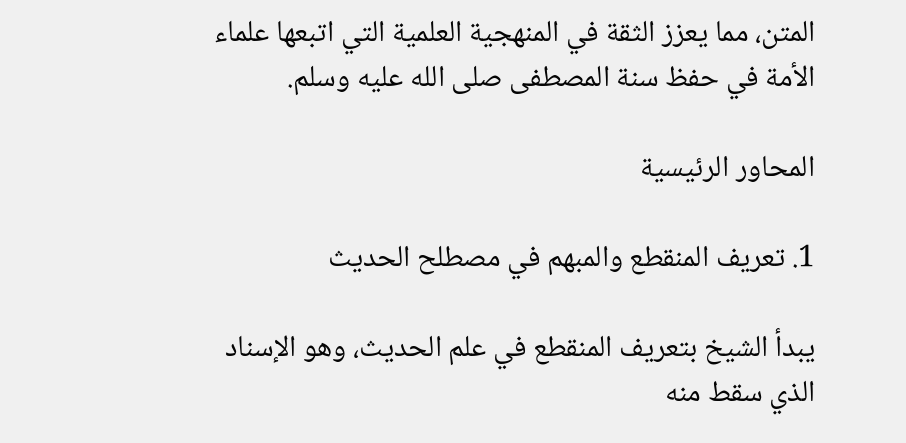المتن، مما يعزز الثقة في المنهجية العلمية التي اتبعها علماء الأمة في حفظ سنة المصطفى صلى الله عليه وسلم.

المحاور الرئيسية

1. تعريف المنقطع والمبهم في مصطلح الحديث

يبدأ الشيخ بتعريف المنقطع في علم الحديث، وهو الإسناد الذي سقط منه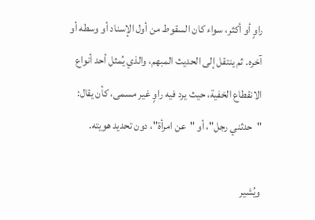راوٍ أو أكثر، سواء كان السقوط من أول الإسناد أو وسطه أو آخره. ثم ينتقل إلى الحديث المبهم، والذي يُمثل أحد أنواع الانقطاع الخفية، حيث يرد فيه راوٍ غير مسمى، كأن يقال: "حدثني رجل"، أو "عن امرأة"، دون تحديد هويته.

ويُشير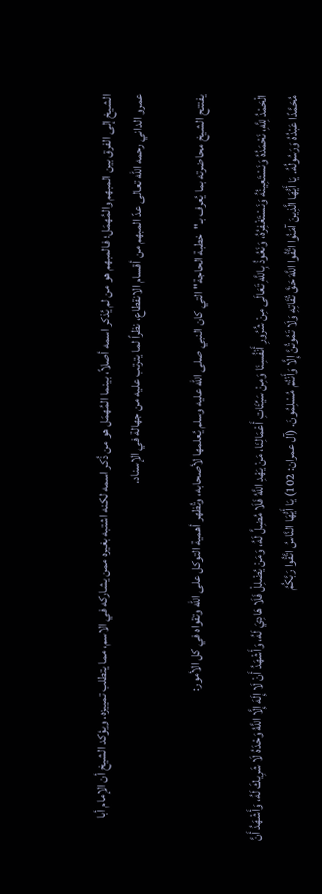الشيخ إلى الفرق بين المبهم والمُهمَل؛ فالمبهم هو من لم يُذكر اسمه أصلاً، بينما المُهمَل هو من ذُكر اسمه لكنه اشتبه بغيره ممن يشاركه في الاسم، مما يتطلب تمييزه. ويؤكد الشيخ أن الإمام أبا عمرو الداني رحمه الله تعالى عدّ المبهم من أقسام الانقطاع، نظراً لما يترتب عليه من جهالة في الإسناد.

يفتتح الشيخ محاضرته بما يُعرف بـ"خطبة الحاجة" التي كان النبي صلى الله عليه وسلم يُعلمها لأصحابه، وتُظهر أهمية التوكل على الله وتقواه في كل الأمور:

الْحَمْدُ لِلَّهِ، نَحْمَدُهُ وَنَسْتَعِينُهُ وَنَسْتَغْفِرُهُ، وَنَعُوذُ بِاللَّهِ تَعَالَى مِنْ شُرُورِ أَنْفُسِنَا وَمِنْ سَيِّئَاتِ أَعْمَالِنَا، مَنْ يَهْدِ اللَّهُ فَلَا مُضِلَّ لَهُ، وَمَنْ يُضْلِلْ فَلَا هَادِيَ لَهُ، وَأَشْهَدُ أَنْ لَا إِلَهَ إِلَّا اللَّهُ وَحْدَهُ لَا شَرِيكَ لَهُ، وَأَشْهَدُ أَنَّ مُحَمَّدًا عَبْدُهُ وَرَسُولُهُ. يَا أَيُّهَا الَّذِينَ آمَنُوا اتَّقُوا اللَّهَ حَقَّ تُقَاتِهِ وَلَا تَمُوتُنَّ إِلَّا وَأَنْتُمْ مُسْلِمُونَ. (آل عمران: 102) يَا أَيُّهَا النَّاسُ اتَّقُوا رَبَّكُمُ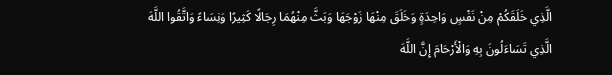الَّذِي خَلَقَكُمْ مِنْ نَفْسٍ وَاحِدَةٍ وَخَلَقَ مِنْهَا زَوْجَهَا وَبَثَّ مِنْهُمَا رِجَالًا كَثِيرًا وَنِسَاءً وَاتَّقُوا اللَّهَ الَّذِي تَسَاءَلُونَ بِهِ وَالْأَرْحَامَ إِنَّ اللَّهَ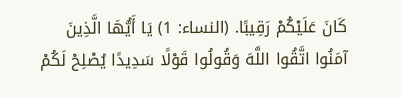كَانَ عَلَيْكُمْ رَقِيبًا. (النساء: 1) يَا أَيُّهَا الَّذِينَ آمَنُوا اتَّقُوا اللَّهَ وَقُولُوا قَوْلًا سَدِيدًا يُصْلِحْ لَكُمْ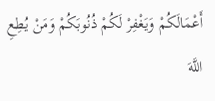أَعْمَالَكُمْ وَيَغْفِرْ لَكُمْ ذُنُوبَكُمْ وَمَنْ يُطِعِ اللَّهَ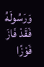وَرَسُولَهُ فَقَدْ فَازَ فَوْزًا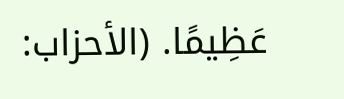عَظِيمًا. (الأحزاب: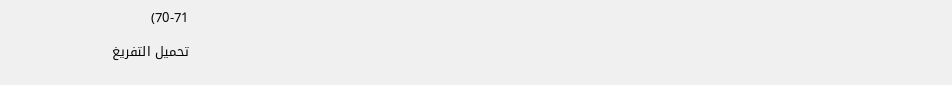70-71)

تحميل التفريغ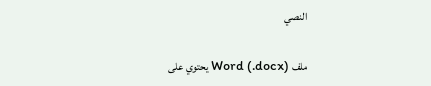النصي

ملف Word (.docx) يحتوي على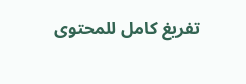تفريغ كامل للمحتوى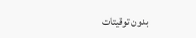بدون توقيتات